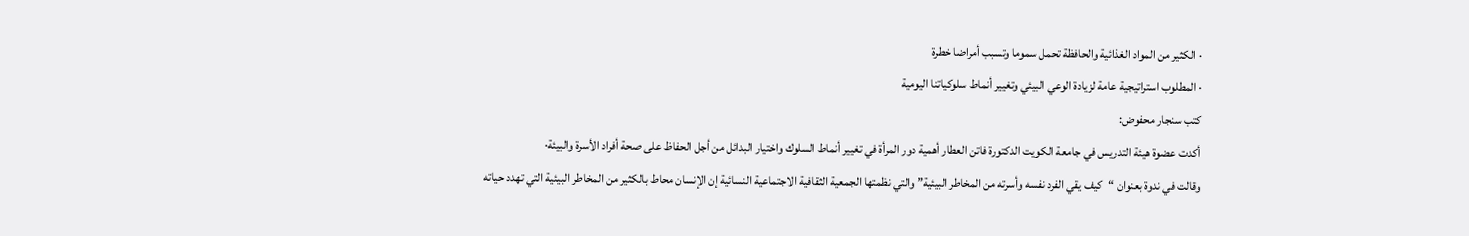· الكثير من المواد الغذائية والحافظة تحمل سموما وتسبب أمراضا خطرة
· المطلوب استراتيجية عامة لزيادة الوعي البيئي وتغيير أنماط سلوكياتنا اليومية
كتب سنجار محفوض:
أكدت عضوة هيئة التدريس في جامعة الكويت الدكتورة فاتن العطار أهمية دور المرأة في تغيير أنماط السلوك واختيار البدائل من أجل الحفاظ على صحة أفراد الأسرة والبيئة·
وقالت في ندوة بعنوان “كيف يقي الفرد نفسه وأسرته من المخاطر البيئية” والتي نظمتها الجمعية الثقافية الاجتماعية النسائية إن الإنسان محاط بالكثير من المخاطر البيئية التي تهدد حياته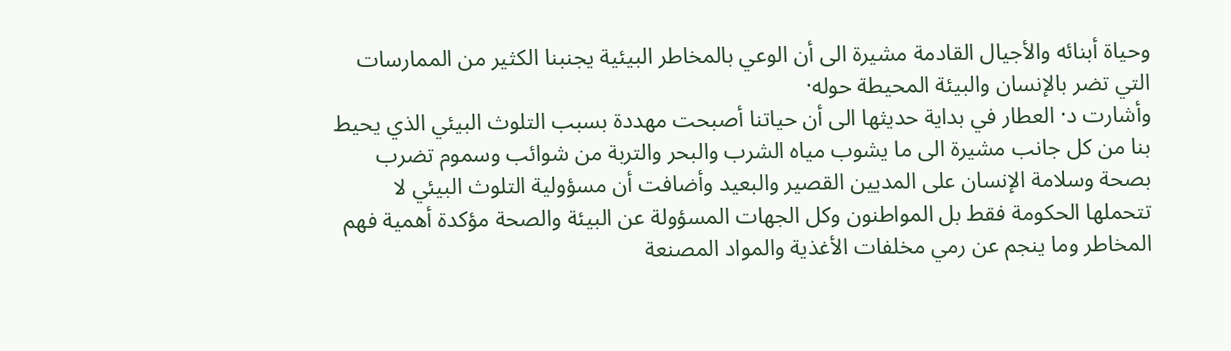وحياة أبنائه والأجيال القادمة مشيرة الى أن الوعي بالمخاطر البيئية يجنبنا الكثير من الممارسات التي تضر بالإنسان والبيئة المحيطة حوله·
وأشارت د· العطار في بداية حديثها الى أن حياتنا أصبحت مهددة بسبب التلوث البيئي الذي يحيط بنا من كل جانب مشيرة الى ما يشوب مياه الشرب والبحر والتربة من شوائب وسموم تضرب بصحة وسلامة الإنسان على المديين القصير والبعيد وأضافت أن مسؤولية التلوث البيئي لا تتحملها الحكومة فقط بل المواطنون وكل الجهات المسؤولة عن البيئة والصحة مؤكدة أهمية فهم المخاطر وما ينجم عن رمي مخلفات الأغذية والمواد المصنعة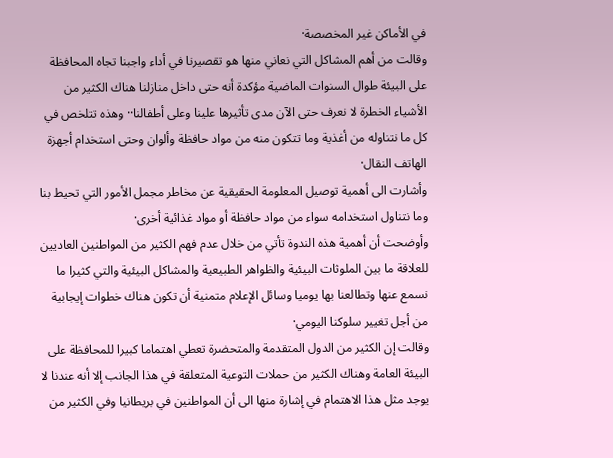في الأماكن غير المخصصة·
وقالت من أهم المشاكل التي نعاني منها هو تقصيرنا في أداء واجبنا تجاه المحافظة على البيئة طوال السنوات الماضية مؤكدة أنه حتى داخل منازلنا هناك الكثير من الأشياء الخطرة لا نعرف حتى الآن مدى تأثيرها علينا وعلى أطفالنا·· وهذه تتلخص في كل ما نتناوله من أغذية وما تتكون منه من مواد حافظة وألوان وحتى استخدام أجهزة الهاتف النقال·
وأشارت الى أهمية توصيل المعلومة الحقيقية عن مخاطر مجمل الأمور التي تحيط بنا وما نتناول استخدامه سواء من مواد حافظة أو مواد غذائية أخرى·
وأوضحت أن أهمية هذه الندوة تأتي من خلال عدم فهم الكثير من المواطنين العاديين للعلاقة ما بين الملوثات البيئية والظواهر الطبيعية والمشاكل البيئية والتي كثيرا ما نسمع عنها وتطالعنا بها يوميا وسائل الإعلام متمنية أن تكون هناك خطوات إيجابية من أجل تغيير سلوكنا اليومي·
وقالت إن الكثير من الدول المتقدمة والمتحضرة تعطي اهتماما كبيرا للمحافظة على البيئة العامة وهناك الكثير من حملات التوعية المتعلقة في هذا الجانب إلا أنه عندنا لا يوجد مثل هذا الاهتمام في إشارة منها الى أن المواطنين في بريطانيا وفي الكثير من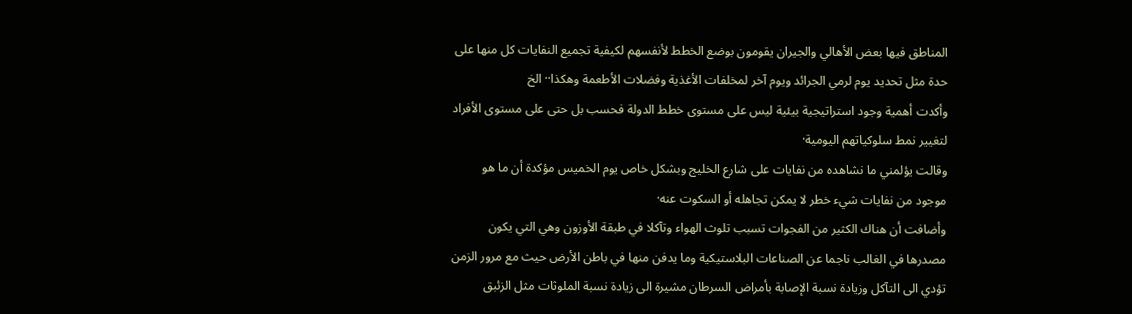المناطق فيها بعض الأهالي والجيران يقومون بوضع الخطط لأنفسهم لكيفية تجميع النفايات كل منها على حدة مثل تحديد يوم لرمي الجرائد ويوم آخر لمخلفات الأغذية وفضلات الأطعمة وهكذا·· الخ
وأكدت أهمية وجود استراتيجية بيئية ليس على مستوى خطط الدولة فحسب بل حتى على مستوى الأفراد لتغيير نمط سلوكياتهم اليومية·
وقالت يؤلمني ما نشاهده من نفايات على شارع الخليج وبشكل خاص يوم الخميس مؤكدة أن ما هو موجود من نفايات شيء خطر لا يمكن تجاهله أو السكوت عنه·
وأضافت أن هناك الكثير من الفجوات تسبب تلوث الهواء وتآكلا في طبقة الأوزون وهي التي يكون مصدرها في الغالب ناجما عن الصناعات البلاستيكية وما يدفن منها في باطن الأرض حيث مع مرور الزمن تؤدي الى التآكل وزيادة نسبة الإصابة بأمراض السرطان مشيرة الى زيادة نسبة الملوثات مثل الزئبق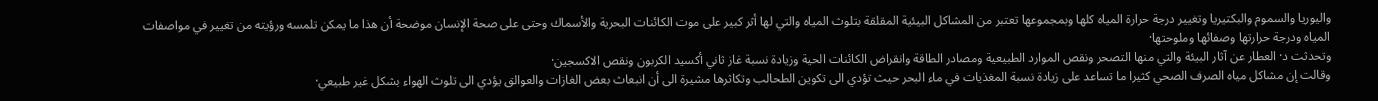واليوريا والسموم والبكتيريا وتغيير درجة حرارة المياه كلها وبمجموعها تعتبر من المشاكل البيئية المقلقة بتلوث المياه والتي لها أثر كبير على موت الكائنات البحرية والأسماك وحتى على صحة الإنسان موضحة أن هذا ما يمكن تلمسه ورؤيته من تغيير في مواصفات المياه ودرجة حرارتها وصفائها وملوحتها·
وتحدثت د· العطار عن آثار البيئة والتي منها التصحر ونقص الموارد الطبيعية ومصادر الطاقة وانقراض الكائنات الحية وزيادة نسبة غاز ثاني أكسيد الكربون ونقص الاكسجين·
وقالت إن مشاكل مياه الصرف الصحي كثيرا ما تساعد على زيادة نسبة المغذيات في ماء البحر حيث تؤدي الى تكوين الطحالب وتكاثرها مشيرة الى أن انبعاث بعض الغازات والعوالق يؤدي الى تلوث الهواء بشكل غير طبيعي·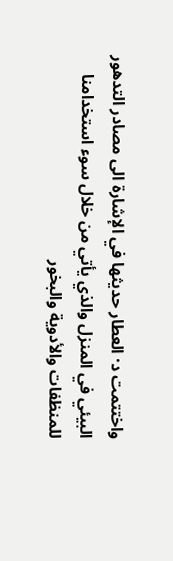واختتمت د· العطار حديثها في الإشارة الى مصادر التدهور البيئي في المنزل والذي يأتي من خلال سوء استخدامنا للمنظفات والأدوية والبخور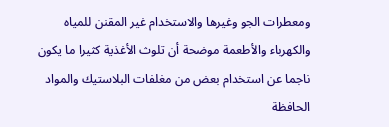ومعطرات الجو وغيرها والاستخدام غير المقنن للمياه والكهرباء والأطعمة موضحة أن تلوث الأغذية كثيرا ما يكون ناجما عن استخدام بعض من مغلفات البلاستيك والمواد الحافظة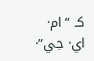كـ “ام· اي· جي”·